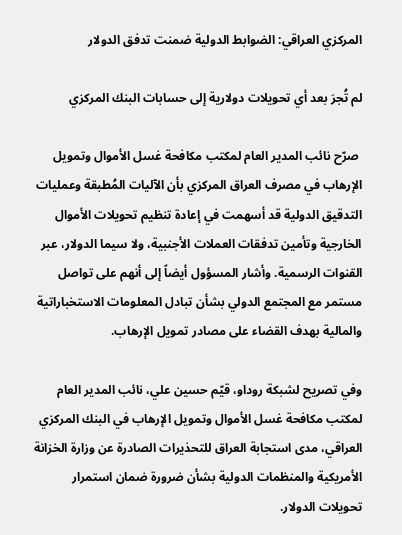المركزي العراقي: الضوابط الدولية ضمنت تدفق الدولار

لم تُجرَ بعد أي تحويلات دولارية إلى حسابات البنك المركزي

 صرّح نائب المدير العام لمكتب مكافحة غسل الأموال وتمويل الإرهاب في مصرف العراق المركزي بأن الآليات المُطبقة وعمليات التدقيق الدولية قد أسهمت في إعادة تنظيم تحويلات الأموال الخارجية وتأمين تدفقات العملات الأجنبية، ولا سيما الدولار، عبر القنوات الرسمية. وأشار المسؤول أيضاً إلى أنهم على تواصل مستمر مع المجتمع الدولي بشأن تبادل المعلومات الاستخباراتية والمالية بهدف القضاء على مصادر تمويل الإرهاب.

وفي تصريح لشبكة روداو، قيّم حسين علي، نائب المدير العام لمكتب مكافحة غسل الأموال وتمويل الإرهاب في البنك المركزي العراقي، مدى استجابة العراق للتحذيرات الصادرة عن وزارة الخزانة الأمريكية والمنظمات الدولية بشأن ضرورة ضمان استمرار تحويلات الدولار.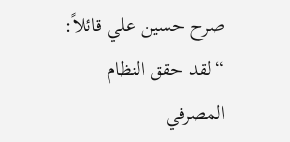صرح حسين علي قائلاً: “لقد حقق النظام المصرفي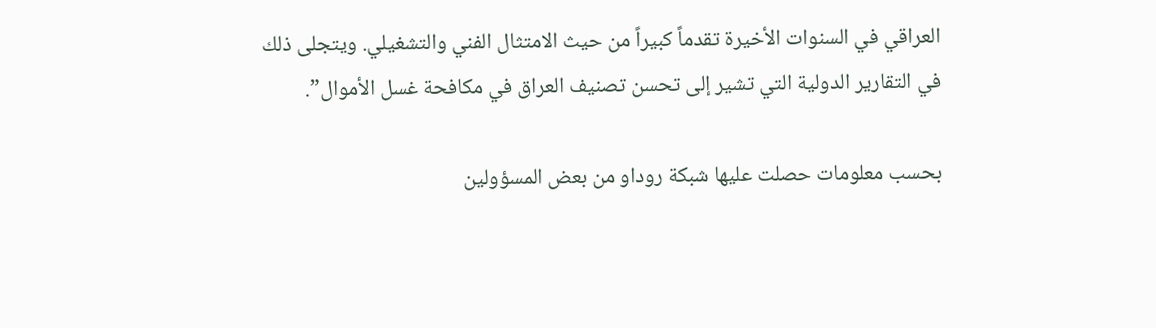العراقي في السنوات الأخيرة تقدماً كبيراً من حيث الامتثال الفني والتشغيلي. ويتجلى ذلك في التقارير الدولية التي تشير إلى تحسن تصنيف العراق في مكافحة غسل الأموال”.

بحسب معلومات حصلت عليها شبكة روداو من بعض المسؤولين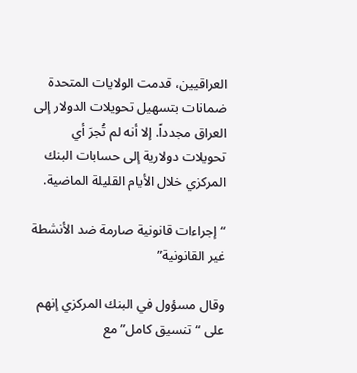العراقيين، قدمت الولايات المتحدة ضمانات بتسهيل تحويلات الدولار إلى العراق مجدداً. إلا أنه لم تُجرَ أي تحويلات دولارية إلى حسابات البنك المركزي خلال الأيام القليلة الماضية.

“إجراءات قانونية صارمة ضد الأنشطة غير القانونية”

وقال مسؤول في البنك المركزي إنهم على “تنسيق كامل” مع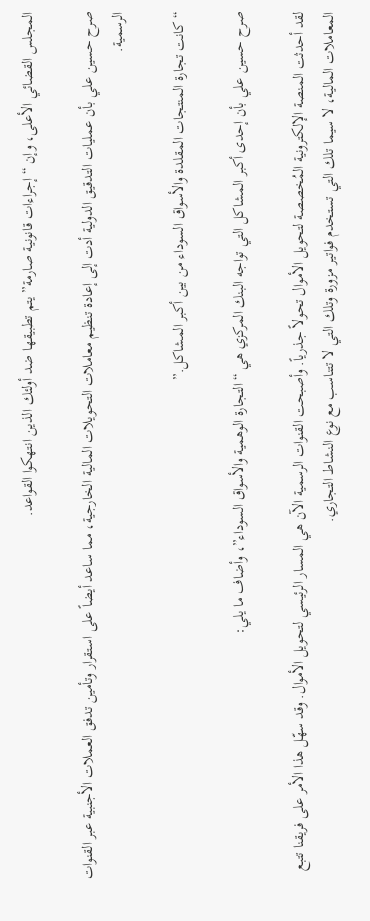المجلس القضائي الأعلى، وإن “إجراءات قانونية صارمة” يتم تطبيقها ضد أولئك الذين انتهكوا القواعد.

صرح حسين علي بأن عمليات التدقيق الدولية أدت إلى إعادة تنظيم معاملات التحويلات المالية الخارجية، مما ساعد أيضاً على استقرار وتأمين تدفق العملات الأجنبية عبر القنوات الرسمية.

“كانت تجارة المنتجات المقلدة والأسواق السوداء من بين أكبر المشاكل.”

صرح حسين علي بأن إحدى أكبر المشاكل التي تواجه البنك المركزي هي “التجارة الوهمية والأسواق السوداء”، وأضاف ما يلي:

لقد أحدثت المنصة الإلكترونية المُخصصة لتحويل الأموال تحولاً جذرياً. وأصبحت القنوات الرسمية الآن هي المسار الرئيسي لتحويل الأموال. وقد سهّل هذا الأمر على فريقنا تتبع المعاملات المالية، لا سيما تلك التي تستخدم فواتير مزورة وتلك التي لا تتناسب مع نوع النشاط التجاري.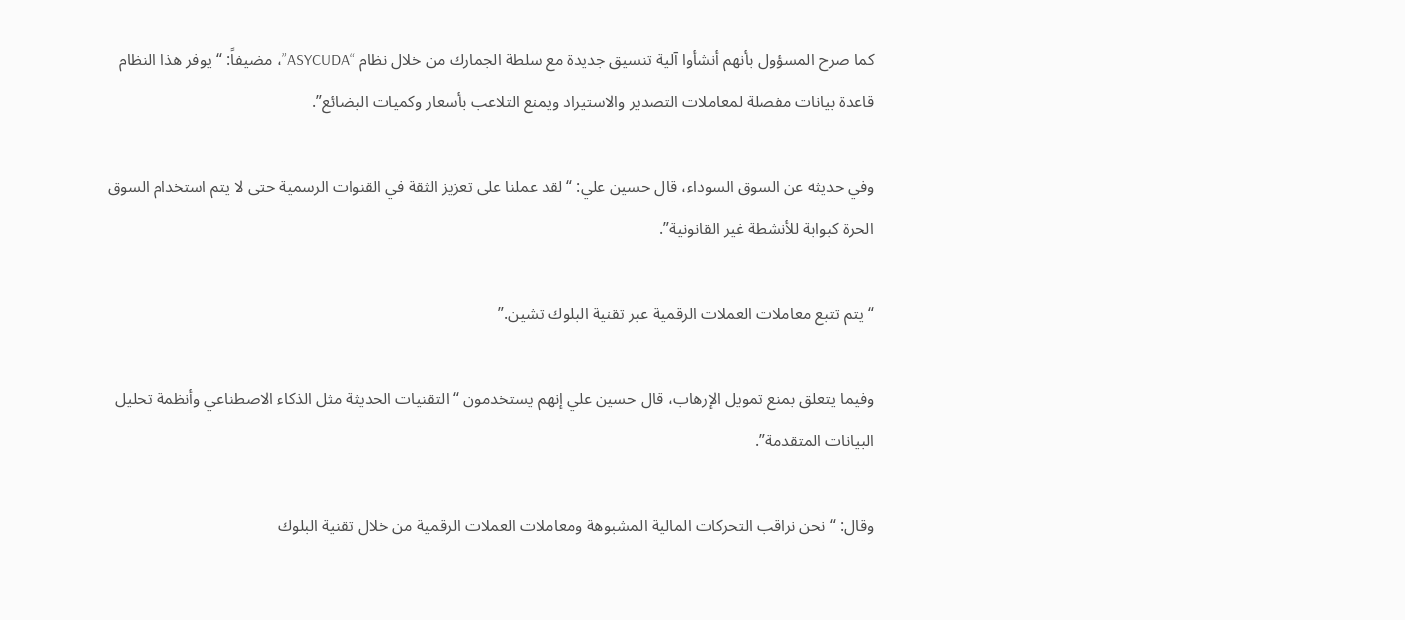كما صرح المسؤول بأنهم أنشأوا آلية تنسيق جديدة مع سلطة الجمارك من خلال نظام “ASYCUDA”، مضيفاً: “يوفر هذا النظام قاعدة بيانات مفصلة لمعاملات التصدير والاستيراد ويمنع التلاعب بأسعار وكميات البضائع”.

وفي حديثه عن السوق السوداء، قال حسين علي: “لقد عملنا على تعزيز الثقة في القنوات الرسمية حتى لا يتم استخدام السوق الحرة كبوابة للأنشطة غير القانونية”.

“يتم تتبع معاملات العملات الرقمية عبر تقنية البلوك تشين.”

وفيما يتعلق بمنع تمويل الإرهاب، قال حسين علي إنهم يستخدمون “التقنيات الحديثة مثل الذكاء الاصطناعي وأنظمة تحليل البيانات المتقدمة”.

وقال: “نحن نراقب التحركات المالية المشبوهة ومعاملات العملات الرقمية من خلال تقنية البلوك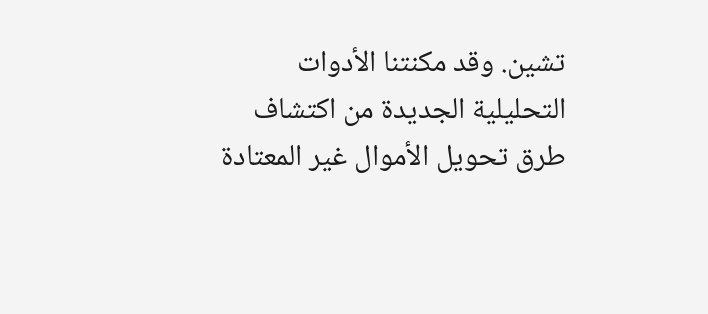تشين. وقد مكنتنا الأدوات التحليلية الجديدة من اكتشاف طرق تحويل الأموال غير المعتادة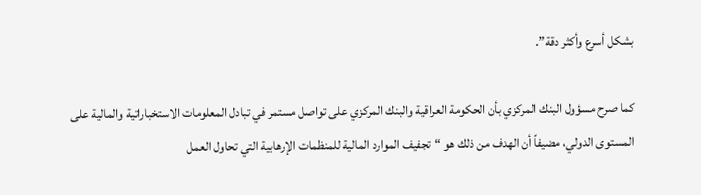بشكل أسرع وأكثر دقة”.

كما صرح مسؤول البنك المركزي بأن الحكومة العراقية والبنك المركزي على تواصل مستمر في تبادل المعلومات الاستخباراتية والمالية على المستوى الدولي، مضيفاً أن الهدف من ذلك هو “تجفيف الموارد المالية للمنظمات الإرهابية التي تحاول العمل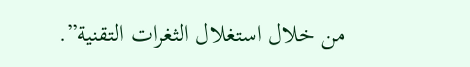من خلال استغلال الثغرات التقنية”.